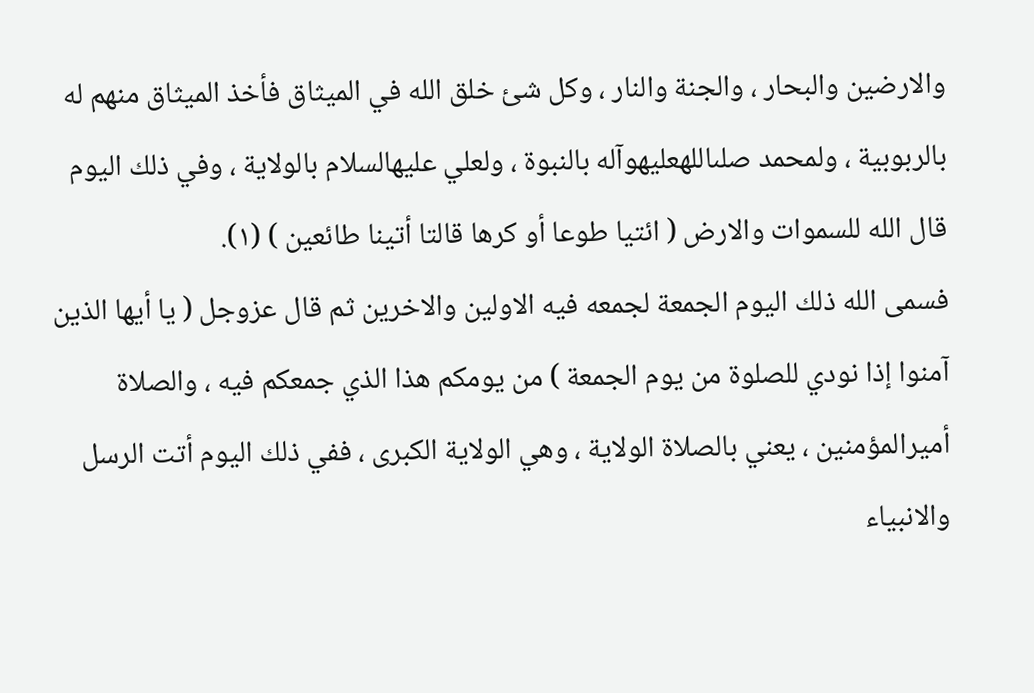والارضين والبحار ، والجنة والنار ، وكل شئ خلق الله في الميثاق فأخذ الميثاق منهم له بالربوبية ، ولمحمد صلىاللهعليهوآله بالنبوة ، ولعلي عليهالسلام بالولاية ، وفي ذلك اليوم قال الله للسموات والارض ( ائتيا طوعا أو كرها قالتا أتينا طائعين ) (١).
فسمى الله ذلك اليوم الجمعة لجمعه فيه الاولين والاخرين ثم قال عزوجل ( يا أيها الذين آمنوا إذا نودي للصلوة من يوم الجمعة ) من يومكم هذا الذي جمعكم فيه ، والصلاة أميرالمؤمنين ، يعني بالصلاة الولاية ، وهي الولاية الكبرى ، ففي ذلك اليوم أتت الرسل والانبياء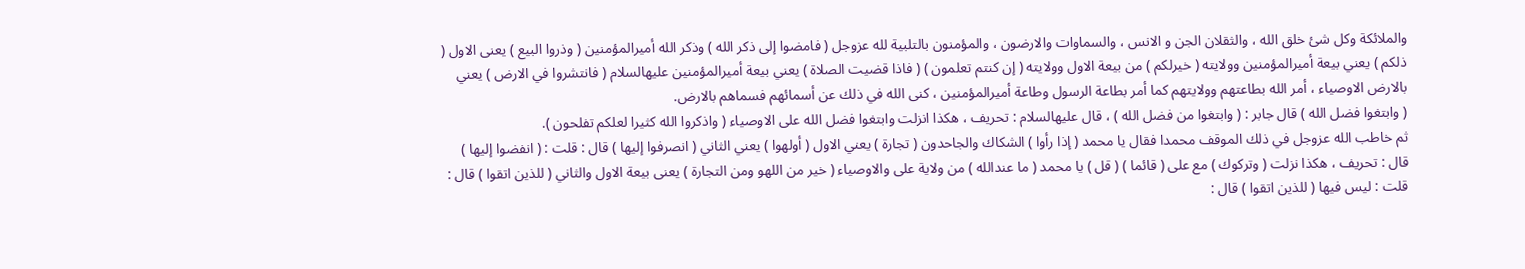والملائكة وكل شئ خلق الله ، والثقلان الجن و الانس ، والسماوات والارضون ، والمؤمنون بالتلبية لله عزوجل ( فامضوا إلى ذكر الله ) وذكر الله أميرالمؤمنين ( وذروا البيع ) يعنى الاول ( ذلكم ) يعني بيعة أميرالمؤمنين وولايته ( خيرلكم ) من بيعة الاول وولايته ( إن كنتم تعلمون ) ( فاذا قضيت الصلاة ) يعني بيعة أميرالمؤمنين عليهالسلام ( فانتشروا في الارض ) يعني بالارض الاوصياء ، أمر الله بطاعتهم وولايتهم كما أمر بطاعة الرسول وطاعة أميرالمؤمنين ، كنى الله في ذلك عن أسمائهم فسماهم بالارض.
( وابتغوا فضل الله ) قال جابر : ( وابتغوا من فضل الله ) ، قال عليهالسلام : تحريف ، هكذا انزلت وابتغوا فضل الله على الاوصياء ( واذكروا الله كثيرا لعلكم تفلحون ).
ثم خاطب الله عزوجل في ذلك الموقف محمدا فقال يا محمد ( إذا رأوا ) الشكاك والجاحدون ( تجارة ) يعني الاول ( أولهوا ) يعني الثاني ( انصرفوا إليها ) قال : قلت : ( انفضوا إليها ) قال : تحريف ، هكذا نزلت ( وتركوك ) مع على ( قائما ) ( قل ) يا محمد ( ما عندالله ) من ولاية على والاوصياء ( خير من اللهو ومن التجارة ) يعنى بيعة الاول والثاني ( للذين اتقوا ) قال : قلت : ليس فيها ( للذين اتقوا ) قال :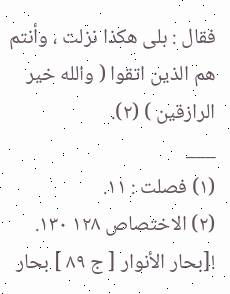فقال : بلى هكذا نزلت ، وأنتم هم الذين اتقوا ( والله خير الرازقين ) (٢).
___
(١) فصلت : ١١.
(٢) الاختصاص ١٢٨ ١٣٠.
![بحار الأنوار [ ج ٨٩ ] بحار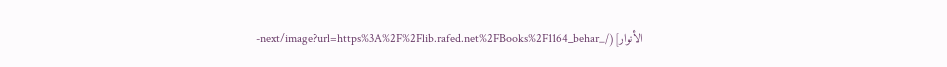الأنوار](/_next/image?url=https%3A%2F%2Flib.rafed.net%2FBooks%2F1164_behar-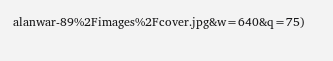alanwar-89%2Fimages%2Fcover.jpg&w=640&q=75)